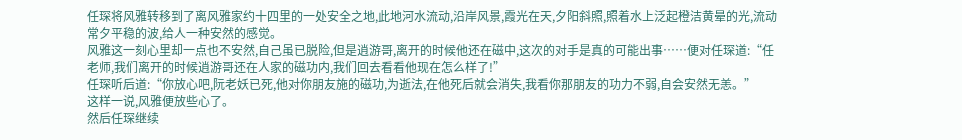任琛将风雅转移到了离风雅家约十四里的一处安全之地,此地河水流动,沿岸风景,霞光在天,夕阳斜照,照着水上泛起橙洁黄晕的光,流动常夕平稳的波,给人一种安然的感觉。
风雅这一刻心里却一点也不安然,自己虽已脱险,但是逍游哥,离开的时候他还在磁中,这次的对手是真的可能出事……便对任琛道:“任老师,我们离开的时候逍游哥还在人家的磁功内,我们回去看看他现在怎么样了!”
任琛听后道:“你放心吧,阮老妖已死,他对你朋友施的磁功,为逝法,在他死后就会消失,我看你那朋友的功力不弱,自会安然无恙。”
这样一说,风雅便放些心了。
然后任琛继续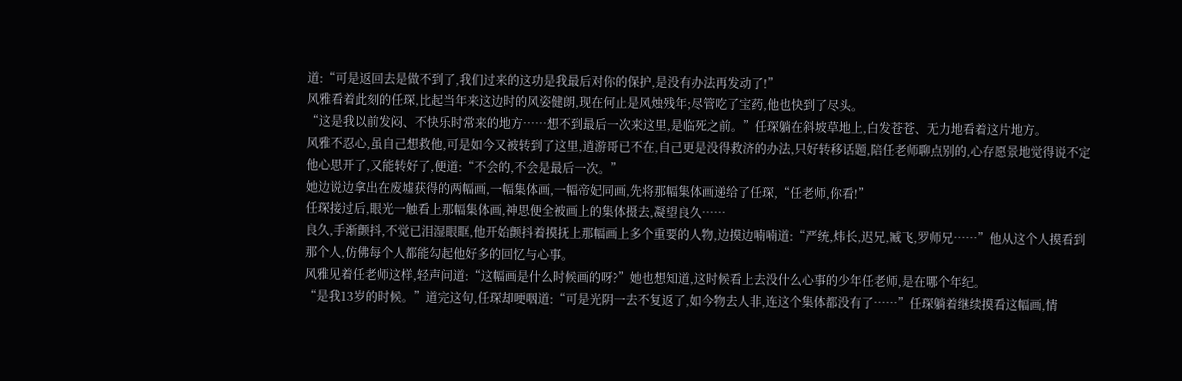道:“可是返回去是做不到了,我们过来的这功是我最后对你的保护,是没有办法再发动了!”
风雅看着此刻的任琛,比起当年来这边时的风姿健朗,现在何止是风烛残年;尽管吃了宝药,他也快到了尽头。
“这是我以前发闷、不快乐时常来的地方……想不到最后一次来这里,是临死之前。”任琛躺在斜坡草地上,白发苍苍、无力地看着这片地方。
风雅不忍心,虽自己想救他,可是如今又被转到了这里,逍游哥已不在,自己更是没得救济的办法,只好转移话题,陪任老师聊点别的,心存愿景地觉得说不定他心思开了,又能转好了,便道:“不会的,不会是最后一次。”
她边说边拿出在废墟获得的两幅画,一幅集体画,一幅帝妃同画,先将那幅集体画递给了任琛,“任老师,你看!”
任琛接过后,眼光一触看上那幅集体画,神思便全被画上的集体摄去,凝望良久……
良久,手渐颤抖,不觉已泪湿眼眶,他开始颤抖着摸抚上那幅画上多个重要的人物,边摸边喃喃道:“严统,炜长,迟兄,臧飞,罗师兄……”他从这个人摸看到那个人,仿佛每个人都能勾起他好多的回忆与心事。
风雅见着任老师这样,轻声问道:“这幅画是什么时候画的呀?”她也想知道,这时候看上去没什么心事的少年任老师,是在哪个年纪。
“是我13岁的时候。”道完这句,任琛却哽咽道:“可是光阴一去不复返了,如今物去人非,连这个集体都没有了……”任琛躺着继续摸看这幅画,情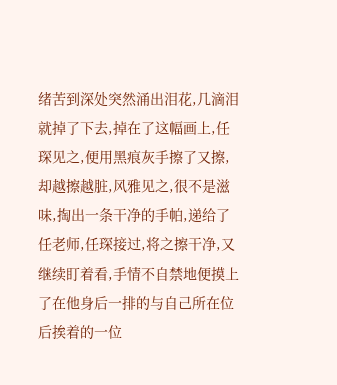绪苦到深处突然涌出泪花,几滴泪就掉了下去,掉在了这幅画上,任琛见之,便用黑痕灰手擦了又擦,却越擦越脏,风雅见之,很不是滋味,掏出一条干净的手帕,递给了任老师,任琛接过,将之擦干净,又继续盯着看,手情不自禁地便摸上了在他身后一排的与自己所在位后挨着的一位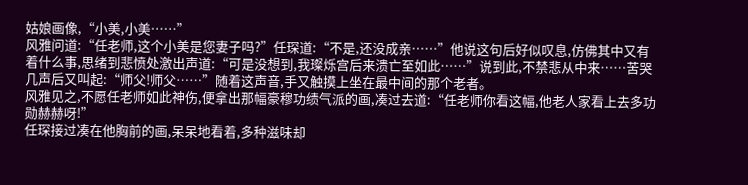姑娘画像,“小美,小美……”
风雅问道:“任老师,这个小美是您妻子吗?”任琛道:“不是,还没成亲……”他说这句后好似叹息,仿佛其中又有着什么事,思绪到悲愤处激出声道:“可是没想到,我璨烁宫后来溃亡至如此……”说到此,不禁悲从中来……苦哭几声后又叫起:“师父!师父……”随着这声音,手又触摸上坐在最中间的那个老者。
风雅见之,不愿任老师如此神伤,便拿出那幅豪穆功绩气派的画,凑过去道:“任老师你看这幅,他老人家看上去多功勋赫赫呀!”
任琛接过凑在他胸前的画,呆呆地看着,多种滋味却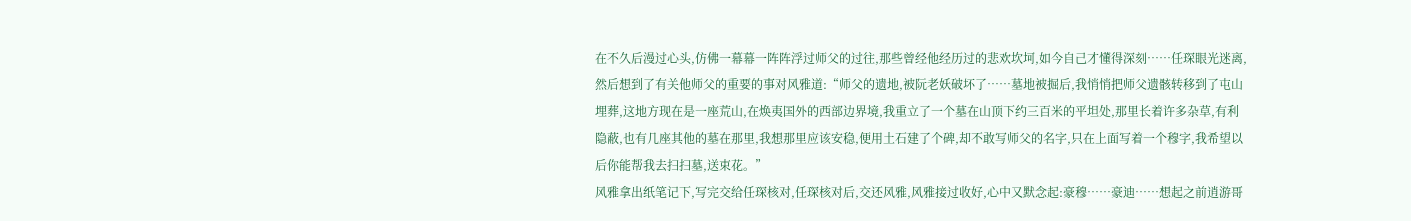在不久后漫过心头,仿佛一幕幕一阵阵浮过师父的过往,那些曾经他经历过的悲欢坎坷,如今自己才懂得深刻……任琛眼光迷离,然后想到了有关他师父的重要的事对风雅道:“师父的遗地,被阮老妖破坏了……墓地被掘后,我悄悄把师父遗骸转移到了屯山埋葬,这地方现在是一座荒山,在焕夷国外的西部边界境,我重立了一个墓在山顶下约三百米的平坦处,那里长着许多杂草,有利隐蔽,也有几座其他的墓在那里,我想那里应该安稳,便用土石建了个碑,却不敢写师父的名字,只在上面写着一个穆字,我希望以后你能帮我去扫扫墓,送束花。”
风雅拿出纸笔记下,写完交给任琛核对,任琛核对后,交还风雅,风雅接过收好,心中又默念起:豪穆……豪迪……想起之前逍游哥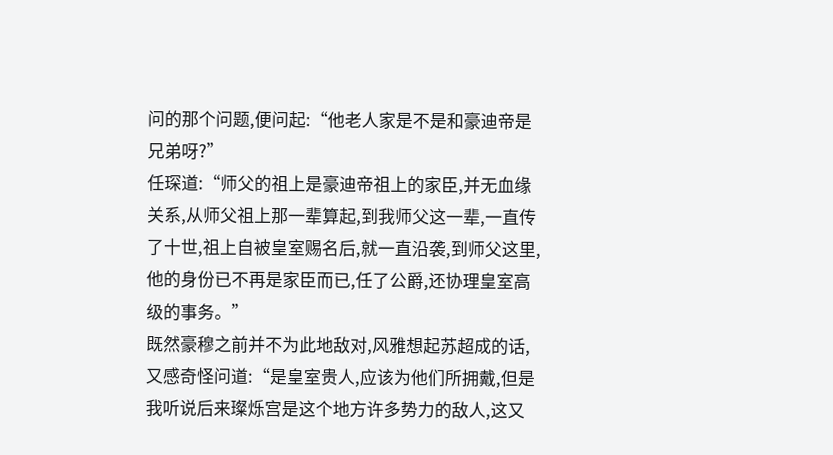问的那个问题,便问起:“他老人家是不是和豪迪帝是兄弟呀?”
任琛道:“师父的祖上是豪迪帝祖上的家臣,并无血缘关系,从师父祖上那一辈算起,到我师父这一辈,一直传了十世,祖上自被皇室赐名后,就一直沿袭,到师父这里,他的身份已不再是家臣而已,任了公爵,还协理皇室高级的事务。”
既然豪穆之前并不为此地敌对,风雅想起苏超成的话,又感奇怪问道:“是皇室贵人,应该为他们所拥戴,但是我听说后来璨烁宫是这个地方许多势力的敌人,这又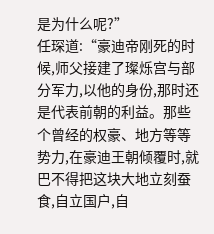是为什么呢?”
任琛道:“豪迪帝刚死的时候,师父接建了璨烁宫与部分军力,以他的身份,那时还是代表前朝的利益。那些个曾经的权豪、地方等等势力,在豪迪王朝倾覆时,就巴不得把这块大地立刻蚕食,自立国户,自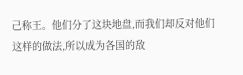己称王。他们分了这块地盘,而我们却反对他们这样的做法,所以成为各国的敌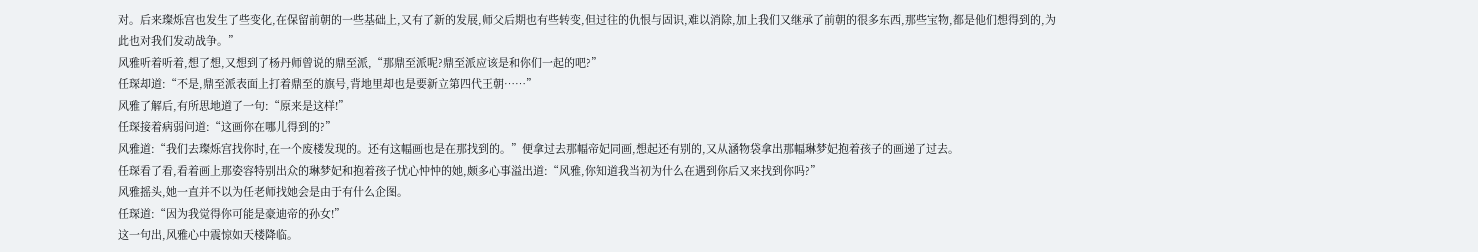对。后来璨烁宫也发生了些变化,在保留前朝的一些基础上,又有了新的发展,师父后期也有些转变,但过往的仇恨与固识,难以消除,加上我们又继承了前朝的很多东西,那些宝物,都是他们想得到的,为此也对我们发动战争。”
风雅听着听着,想了想,又想到了杨丹师曾说的鼎至派,“那鼎至派呢?鼎至派应该是和你们一起的吧?”
任琛却道:“不是,鼎至派表面上打着鼎至的旗号,背地里却也是要新立第四代王朝……”
风雅了解后,有所思地道了一句:“原来是这样!”
任琛接着病弱问道:“这画你在哪儿得到的?”
风雅道:“我们去璨烁宫找你时,在一个废楼发现的。还有这幅画也是在那找到的。”便拿过去那幅帝妃同画,想起还有别的,又从涵物袋拿出那幅琳梦妃抱着孩子的画递了过去。
任琛看了看,看着画上那姿容特别出众的琳梦妃和抱着孩子忧心忡忡的她,颇多心事溢出道:“风雅,你知道我当初为什么在遇到你后又来找到你吗?”
风雅摇头,她一直并不以为任老师找她会是由于有什么企图。
任琛道:“因为我觉得你可能是豪迪帝的孙女!”
这一句出,风雅心中震惊如天楼降临。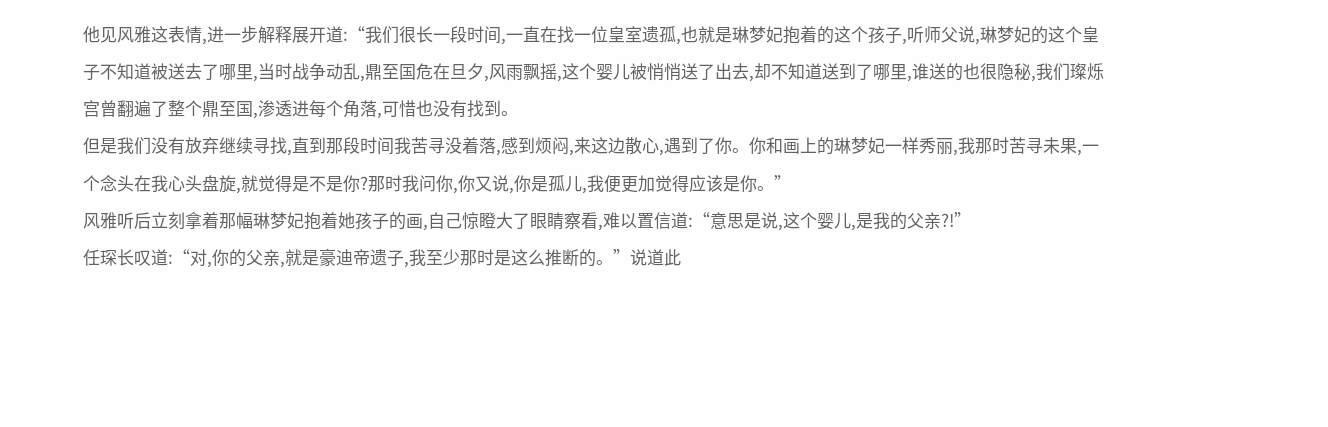他见风雅这表情,进一步解释展开道:“我们很长一段时间,一直在找一位皇室遗孤,也就是琳梦妃抱着的这个孩子,听师父说,琳梦妃的这个皇子不知道被送去了哪里,当时战争动乱,鼎至国危在旦夕,风雨飘摇,这个婴儿被悄悄送了出去,却不知道送到了哪里,谁送的也很隐秘,我们璨烁宫曾翻遍了整个鼎至国,渗透进每个角落,可惜也没有找到。
但是我们没有放弃继续寻找,直到那段时间我苦寻没着落,感到烦闷,来这边散心,遇到了你。你和画上的琳梦妃一样秀丽,我那时苦寻未果,一个念头在我心头盘旋,就觉得是不是你?那时我问你,你又说,你是孤儿,我便更加觉得应该是你。”
风雅听后立刻拿着那幅琳梦妃抱着她孩子的画,自己惊瞪大了眼睛察看,难以置信道:“意思是说,这个婴儿,是我的父亲?!”
任琛长叹道:“对,你的父亲,就是豪迪帝遗子,我至少那时是这么推断的。”说道此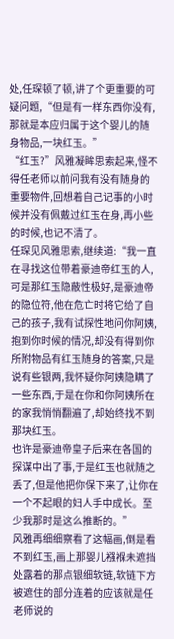处,任琛顿了顿,讲了个更重要的可疑问题,“但是有一样东西你没有,那就是本应归属于这个婴儿的随身物品,一块红玉。”
“红玉?”风雅凝眸思索起来,怪不得任老师以前问我有没有随身的重要物件,回想着自己记事的小时候并没有佩戴过红玉在身,再小些的时候,也记不清了。
任琛见风雅思索,继续道:“我一直在寻找这位带着豪迪帝红玉的人,可是那红玉隐蔽性极好,是豪迪帝的隐位符,他在危亡时将它给了自己的孩子,我有试探性地问你阿姨,抱到你时候的情况,却没有得到你所附物品有红玉随身的答案,只是说有些银两,我怀疑你阿姨隐瞒了一些东西,于是在你和你阿姨所在的家我悄悄翻遍了,却始终找不到那块红玉。
也许是豪迪帝皇子后来在各国的探谋中出了事,于是红玉也就随之丢了,但是他把你保下来了,让你在一个不起眼的妇人手中成长。至少我那时是这么推断的。”
风雅再细细察看了这幅画,倒是看不到红玉,画上那婴儿襁褓未遮挡处露着的那点银细软链,软链下方被遮住的部分连着的应该就是任老师说的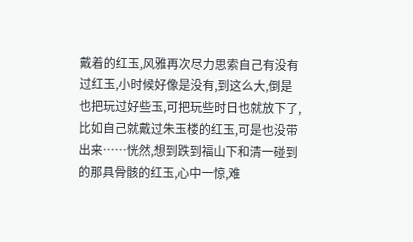戴着的红玉,风雅再次尽力思索自己有没有过红玉,小时候好像是没有,到这么大,倒是也把玩过好些玉,可把玩些时日也就放下了,比如自己就戴过朱玉楼的红玉,可是也没带出来……恍然,想到跌到福山下和清一碰到的那具骨骸的红玉,心中一惊,难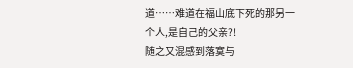道……难道在福山底下死的那另一个人,是自己的父亲?!
随之又混感到落寞与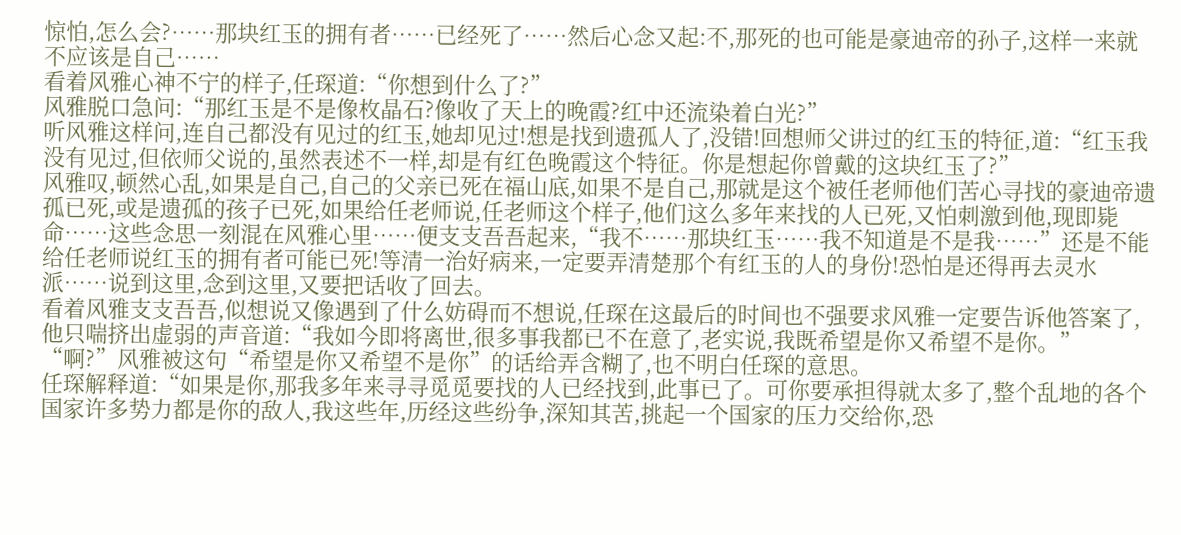惊怕,怎么会?……那块红玉的拥有者……已经死了……然后心念又起:不,那死的也可能是豪迪帝的孙子,这样一来就不应该是自己……
看着风雅心神不宁的样子,任琛道:“你想到什么了?”
风雅脱口急问:“那红玉是不是像枚晶石?像收了天上的晚霞?红中还流染着白光?”
听风雅这样问,连自己都没有见过的红玉,她却见过!想是找到遗孤人了,没错!回想师父讲过的红玉的特征,道:“红玉我没有见过,但依师父说的,虽然表述不一样,却是有红色晚霞这个特征。你是想起你曾戴的这块红玉了?”
风雅叹,顿然心乱,如果是自己,自己的父亲已死在福山底,如果不是自己,那就是这个被任老师他们苦心寻找的豪迪帝遗孤已死,或是遗孤的孩子已死,如果给任老师说,任老师这个样子,他们这么多年来找的人已死,又怕刺激到他,现即毙命……这些念思一刻混在风雅心里……便支支吾吾起来,“我不……那块红玉……我不知道是不是我……”还是不能给任老师说红玉的拥有者可能已死!等清一治好病来,一定要弄清楚那个有红玉的人的身份!恐怕是还得再去灵水派……说到这里,念到这里,又要把话收了回去。
看着风雅支支吾吾,似想说又像遇到了什么妨碍而不想说,任琛在这最后的时间也不强要求风雅一定要告诉他答案了,他只喘挤出虚弱的声音道:“我如今即将离世,很多事我都已不在意了,老实说,我既希望是你又希望不是你。”
“啊?”风雅被这句“希望是你又希望不是你”的话给弄含糊了,也不明白任琛的意思。
任琛解释道:“如果是你,那我多年来寻寻觅觅要找的人已经找到,此事已了。可你要承担得就太多了,整个乱地的各个国家许多势力都是你的敌人,我这些年,历经这些纷争,深知其苦,挑起一个国家的压力交给你,恐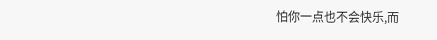怕你一点也不会快乐,而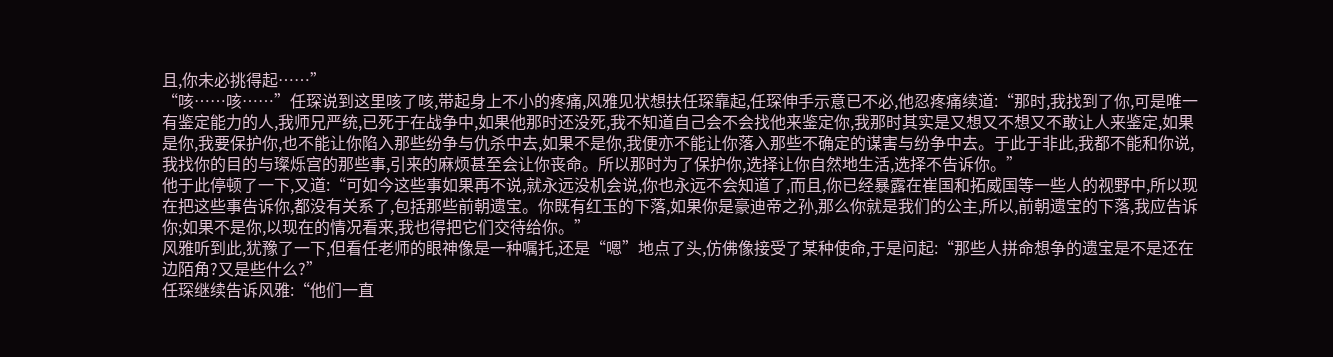且,你未必挑得起……”
“咳……咳……”任琛说到这里咳了咳,带起身上不小的疼痛,风雅见状想扶任琛靠起,任琛伸手示意已不必,他忍疼痛续道:“那时,我找到了你,可是唯一有鉴定能力的人,我师兄严统,已死于在战争中,如果他那时还没死,我不知道自己会不会找他来鉴定你,我那时其实是又想又不想又不敢让人来鉴定,如果是你,我要保护你,也不能让你陷入那些纷争与仇杀中去,如果不是你,我便亦不能让你落入那些不确定的谋害与纷争中去。于此于非此,我都不能和你说,我找你的目的与璨烁宫的那些事,引来的麻烦甚至会让你丧命。所以那时为了保护你,选择让你自然地生活,选择不告诉你。”
他于此停顿了一下,又道:“可如今这些事如果再不说,就永远没机会说,你也永远不会知道了,而且,你已经暴露在崔国和拓威国等一些人的视野中,所以现在把这些事告诉你,都没有关系了,包括那些前朝遗宝。你既有红玉的下落,如果你是豪迪帝之孙,那么你就是我们的公主,所以,前朝遗宝的下落,我应告诉你;如果不是你,以现在的情况看来,我也得把它们交待给你。”
风雅听到此,犹豫了一下,但看任老师的眼神像是一种嘱托,还是“嗯”地点了头,仿佛像接受了某种使命,于是问起:“那些人拼命想争的遗宝是不是还在边陌角?又是些什么?”
任琛继续告诉风雅:“他们一直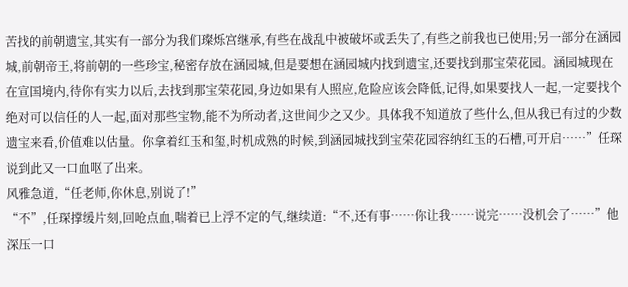苦找的前朝遗宝,其实有一部分为我们璨烁宫继承,有些在战乱中被破坏或丢失了,有些之前我也已使用;另一部分在涵园城,前朝帝王,将前朝的一些珍宝,秘密存放在涵园城,但是要想在涵园城内找到遗宝,还要找到那宝荣花园。涵园城现在在宣国境内,待你有实力以后,去找到那宝荣花园,身边如果有人照应,危险应该会降低,记得,如果要找人一起,一定要找个绝对可以信任的人一起,面对那些宝物,能不为所动者,这世间少之又少。具体我不知道放了些什么,但从我已有过的少数遗宝来看,价值难以估量。你拿着红玉和玺,时机成熟的时候,到涵园城找到宝荣花园容纳红玉的石槽,可开启……”任琛说到此又一口血呕了出来。
风雅急道,“任老师,你休息,别说了!”
“不”,任琛撑缓片刻,回呛点血,喘着已上浮不定的气,继续道:“不,还有事……你让我……说完……没机会了……”他深压一口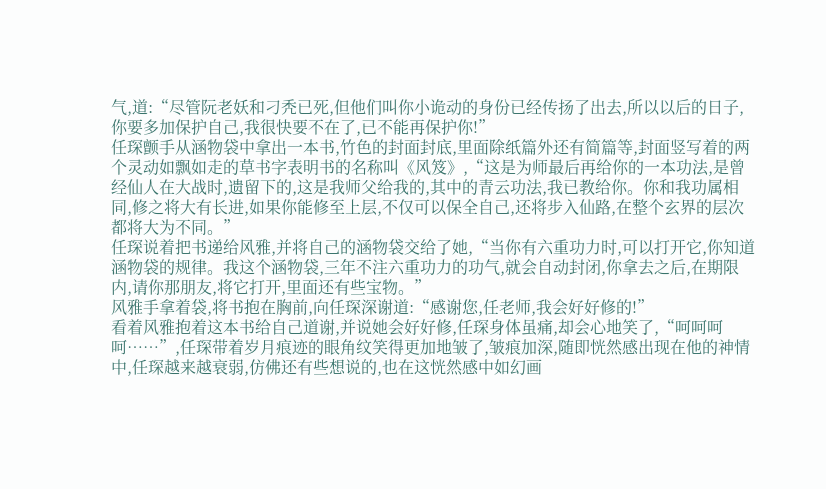气,道:“尽管阮老妖和刁秃已死,但他们叫你小诡动的身份已经传扬了出去,所以以后的日子,你要多加保护自己,我很快要不在了,已不能再保护你!”
任琛颤手从涵物袋中拿出一本书,竹色的封面封底,里面除纸篇外还有简篇等,封面竖写着的两个灵动如飘如走的草书字表明书的名称叫《风笈》,“这是为师最后再给你的一本功法,是曾经仙人在大战时,遗留下的,这是我师父给我的,其中的青云功法,我已教给你。你和我功属相同,修之将大有长进,如果你能修至上层,不仅可以保全自己,还将步入仙路,在整个玄界的层次都将大为不同。”
任琛说着把书递给风雅,并将自己的涵物袋交给了她,“当你有六重功力时,可以打开它,你知道涵物袋的规律。我这个涵物袋,三年不注六重功力的功气,就会自动封闭,你拿去之后,在期限内,请你那朋友,将它打开,里面还有些宝物。”
风雅手拿着袋,将书抱在胸前,向任琛深谢道:“感谢您,任老师,我会好好修的!”
看着风雅抱着这本书给自己道谢,并说她会好好修,任琛身体虽痛,却会心地笑了,“呵呵呵呵……”,任琛带着岁月痕迹的眼角纹笑得更加地皱了,皱痕加深,随即恍然感出现在他的神情中,任琛越来越衰弱,仿佛还有些想说的,也在这恍然感中如幻画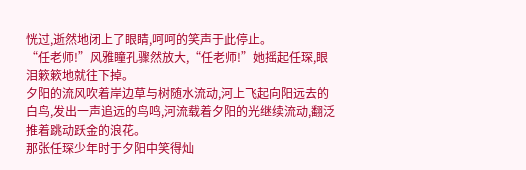恍过,逝然地闭上了眼睛,呵呵的笑声于此停止。
“任老师!”风雅瞳孔骤然放大,“任老师!”她摇起任琛,眼泪簌簌地就往下掉。
夕阳的流风吹着岸边草与树随水流动,河上飞起向阳远去的白鸟,发出一声追远的鸟鸣,河流载着夕阳的光继续流动,翻泛推着跳动跃金的浪花。
那张任琛少年时于夕阳中笑得灿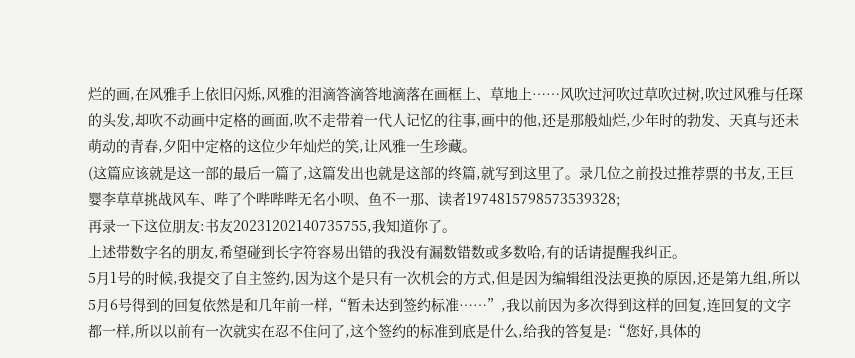烂的画,在风雅手上依旧闪烁,风雅的泪滴答滴答地滴落在画框上、草地上……风吹过河吹过草吹过树,吹过风雅与任琛的头发,却吹不动画中定格的画面,吹不走带着一代人记忆的往事,画中的他,还是那般灿烂,少年时的勃发、天真与还未萌动的青春,夕阳中定格的这位少年灿烂的笑,让风雅一生珍藏。
(这篇应该就是这一部的最后一篇了,这篇发出也就是这部的终篇,就写到这里了。录几位之前投过推荐票的书友,王巨婴李草草挑战风车、哔了个哔哔哔无名小呗、鱼不一那、读者1974815798573539328;
再录一下这位朋友:书友20231202140735755,我知道你了。
上述带数字名的朋友,希望碰到长字符容易出错的我没有漏数错数或多数哈,有的话请提醒我纠正。
5月1号的时候,我提交了自主签约,因为这个是只有一次机会的方式,但是因为编辑组没法更换的原因,还是第九组,所以5月6号得到的回复依然是和几年前一样,“暂未达到签约标准……”,我以前因为多次得到这样的回复,连回复的文字都一样,所以以前有一次就实在忍不住问了,这个签约的标准到底是什么,给我的答复是:“您好,具体的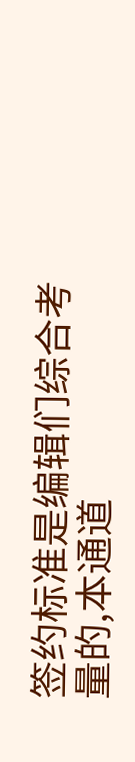签约标准是编辑们综合考量的,本通道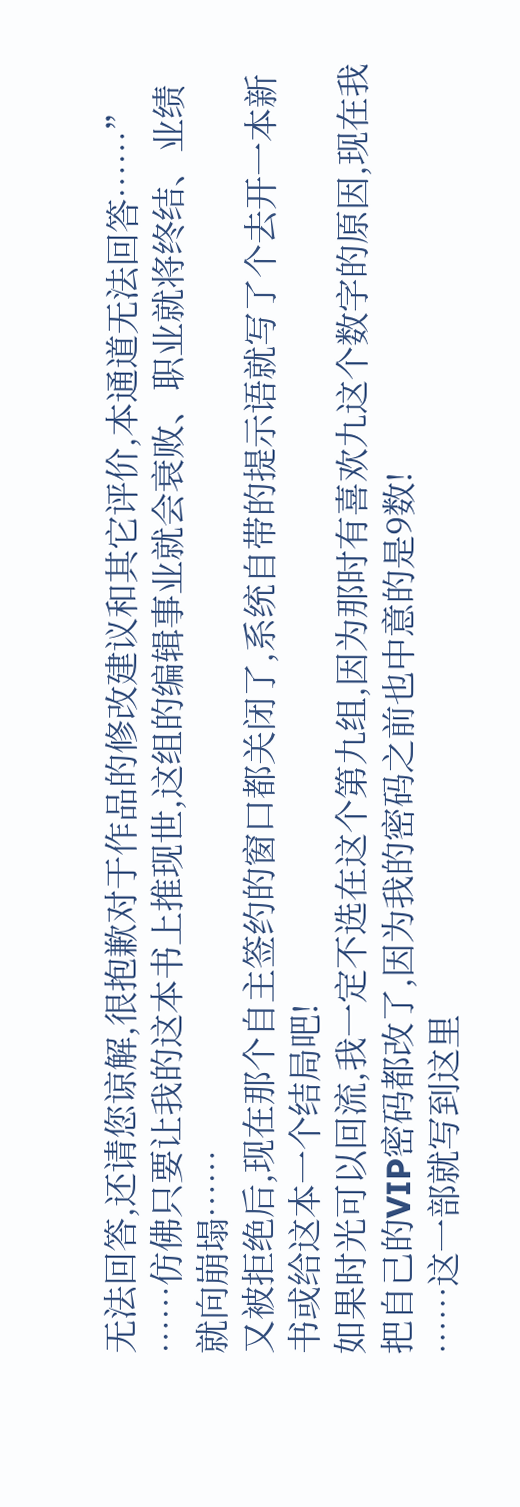无法回答,还请您谅解,很抱歉对于作品的修改建议和其它评价,本通道无法回答……”
……仿佛只要让我的这本书上推现世,这组的编辑事业就会衰败、职业就将终结、业绩就向崩塌……
又被拒绝后,现在那个自主签约的窗口都关闭了,系统自带的提示语就写了个去开一本新书或给这本一个结局吧!
如果时光可以回流,我一定不选在这个第九组,因为那时有喜欢九这个数字的原因,现在我把自己的VIP密码都改了,因为我的密码之前也中意的是9数!
……这一部就写到这里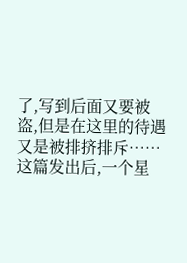了,写到后面又要被盗,但是在这里的待遇又是被排挤排斥……
这篇发出后,一个星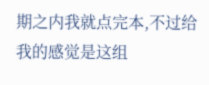期之内我就点完本,不过给我的感觉是这组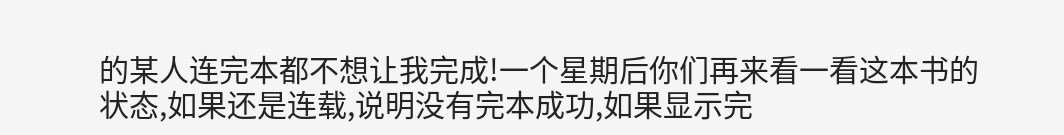的某人连完本都不想让我完成!一个星期后你们再来看一看这本书的状态,如果还是连载,说明没有完本成功,如果显示完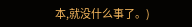本,就没什么事了。)